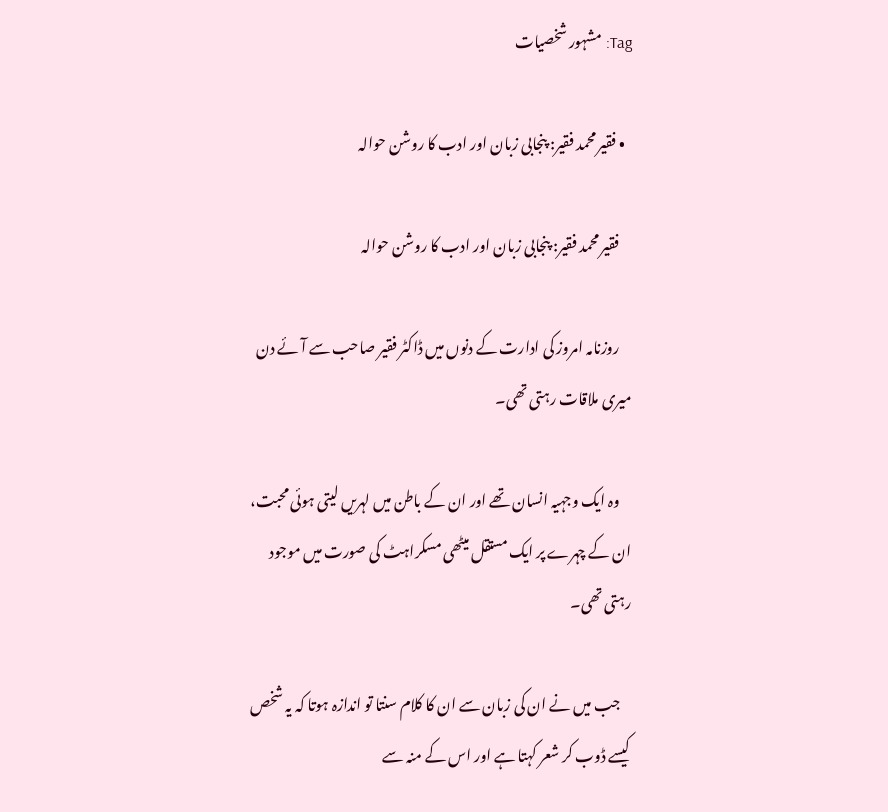Tag: مشہور شخصیات

  • فقیر محمد فقیر: پنجابی زبان اور ادب کا روشن حوالہ

    فقیر محمد فقیر: پنجابی زبان اور ادب کا روشن حوالہ

    روزنامہ امروز کی ادارت کے دنوں میں ڈاکٹر فقیر صاحب سے آئے دن میری ملاقات رہتی تھی۔

    وہ ایک وجہیہ انسان تھے اور ان کے باطن میں لہریں لیتی ہوئی محبت، ان کے چہرے پر ایک مستقل میٹھی مسکراہٹ کی صورت میں موجود رہتی تھی۔

    جب میں نے ان کی زبان سے ان کا کلام سنتا تو اندازہ ہوتا کہ یہ شخص کیسے ڈوب کر شعر کہتا ہے اور اس کے منہ سے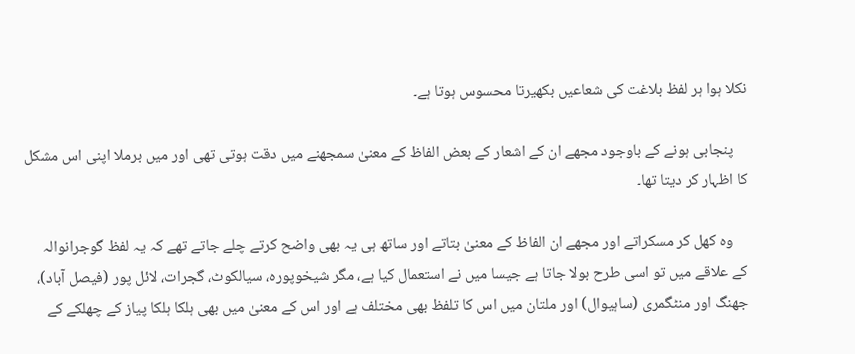نکلا ہوا ہر لفظ بلاغت کی شعاعیں بکھیرتا محسوس ہوتا ہے۔

    پنجابی ہونے کے باوجود مجھے ان کے اشعار کے بعض الفاظ کے معنیٰ سمجھنے میں دقت ہوتی تھی اور میں برملا اپنی اس مشکل کا اظہار کر دیتا تھا۔

    وہ کھل کر مسکراتے اور مجھے ان الفاظ کے معنیٰ بتاتے اور ساتھ ہی یہ بھی واضح کرتے چلے جاتے تھے کہ یہ لفظ گوجرانوالہ کے علاقے میں تو اسی طرح بولا جاتا ہے جیسا میں نے استعمال کیا ہے، مگر شیخوپورہ، سیالکوٹ، گجرات، لائل پور (فیصل آباد)، جھنگ اور منٹگمری (ساہیوال) اور ملتان میں اس کا تلفظ بھی مختلف ہے اور اس کے معنیٰ میں بھی ہلکا ہلکا پیاز کے چھلکے کے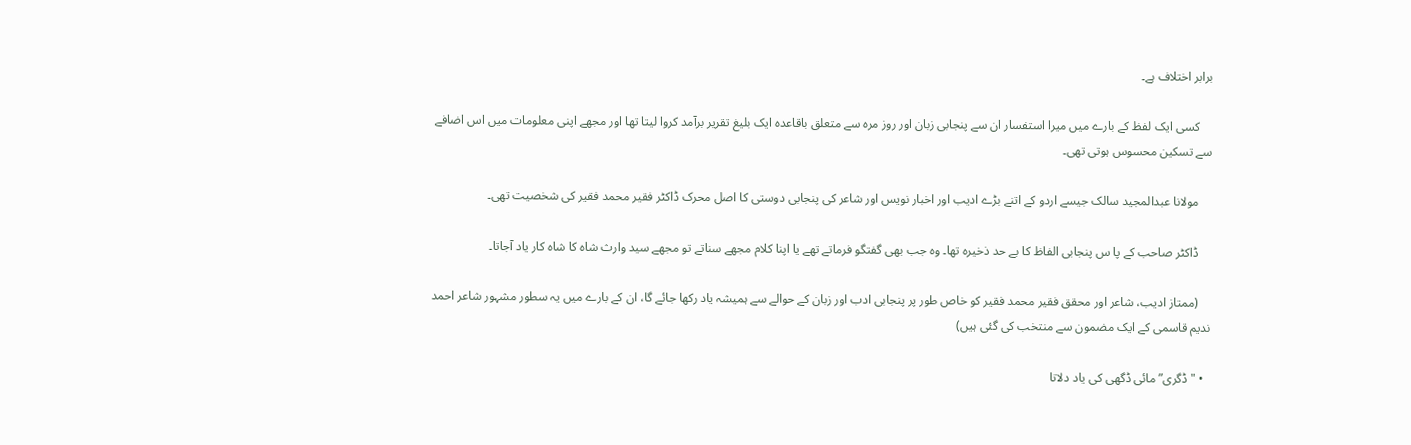برابر اختلاف ہے۔

    کسی ایک لفظ کے بارے میں میرا استفسار ان سے پنجابی زبان اور روز مرہ سے متعلق باقاعدہ ایک بلیغ تقریر برآمد کروا لیتا تھا اور مجھے اپنی معلومات میں اس اضافے سے تسکین محسوس ہوتی تھی۔

    مولانا عبدالمجید سالک جیسے اردو کے اتنے بڑے ادیب اور اخبار نویس اور شاعر کی پنجابی دوستی کا اصل محرک ڈاکٹر فقیر محمد فقیر کی شخصیت تھی۔

    ڈاکٹر صاحب کے پا س پنجابی الفاظ کا بے حد ذخیرہ تھا۔ وہ جب بھی گفتگو فرماتے تھے یا اپنا کلام مجھے سناتے تو مجھے سید وارث شاہ کا شاہ کار یاد آجاتا۔

    (ممتاز ادیب، شاعر اور محقق فقیر محمد فقیر کو خاص طور پر پنجابی ادب اور زبان کے حوالے سے ہمیشہ یاد رکھا جائے گا، ان کے بارے میں یہ سطور مشہور شاعر احمد ندیم قاسمی کے ایک مضمون سے منتخب کی گئی ہیں)

  • "ڈگری” مائی ڈگھی کی یاد دلاتا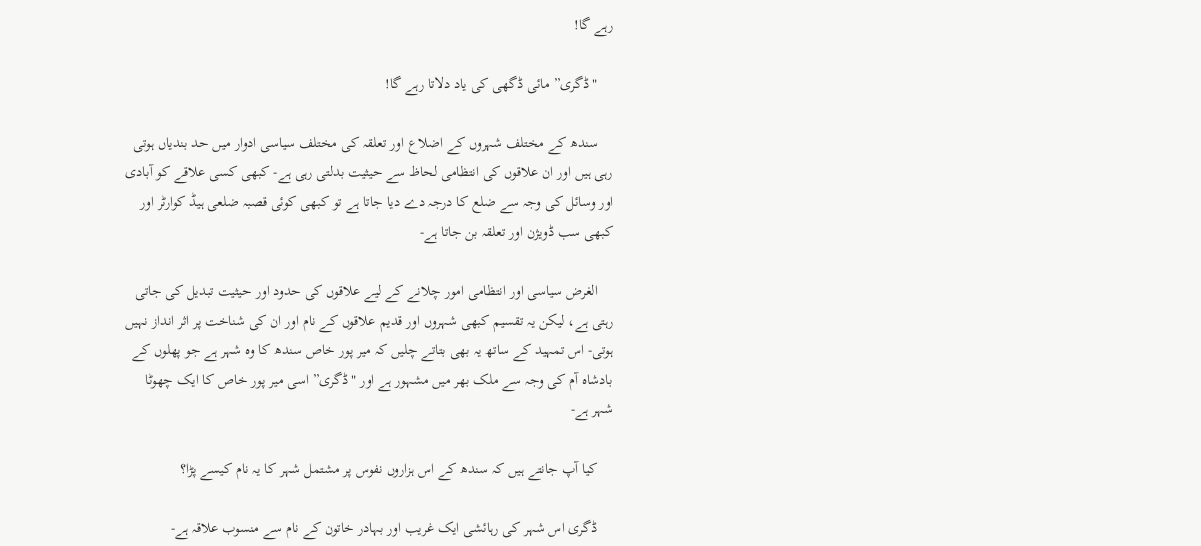رہے گا!

    "ڈگری” مائی ڈگھی کی یاد دلاتا رہے گا!

    سندھ کے مختلف شہروں کے اضلاع اور تعلقہ کی مختلف سیاسی ادوار میں حد بندیاں ہوتی رہی ہیں اور ان علاقوں کی انتظامی لحاظ سے حیثیت بدلتی رہی ہے- کبھی کسی علاقے کو آبادی اور وسائل کی وجہ سے ضلع کا درجہ دے دیا جاتا ہے تو کبھی کوئی قصبہ ضلعی ہیڈ کوارٹر اور کبھی سب ڈویژن اور تعلقہ بن جاتا ہے-

    الغرض سیاسی اور انتظامی امور چلانے کے لیے علاقوں کی حدود اور حیثیت تبدیل کی جاتی رہتی ہے، لیکن یہ تقسیم کبھی شہروں اور قدیم علاقوں کے نام اور ان کی شناخت پر اثر انداز نہیں ہوتی- اس تمہید کے ساتھ یہ بھی بتاتے چلیں کہ میر پور خاص سندھ کا وہ شہر ہے جو پھلوں کے بادشاہ آم کی وجہ سے ملک بھر میں مشہور ہے اور "ڈگری” اسی میر پور خاص کا ایک چھوٹا شہر ہے-

    کیا آپ جانتے ہیں کہ سندھ کے اس ہزاروں نفوس پر مشتمل شہر کا یہ نام کیسے پڑا؟

    ڈگری اس شہر کی رہائشی ایک غریب اور بہادر خاتون کے نام سے منسوب علاقہ ہے-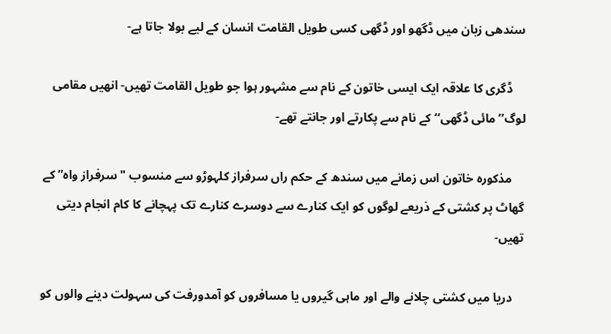سندھی زبان میں ڈگھو اور ڈگھی کسی طویل القامت انسان کے لیے بولا جاتا ہے-

    ڈگری کا علاقہ ایک ایسی خاتون کے نام سے مشہور ہوا جو طویل القامت تھیں- انھیں مقامی لوگ’’مائی ڈگھی‘‘ کے نام سے پکارتے اور جانتے تھے-

    مذکورہ خاتون اس زمانے میں سندھ کے حکم راں سرفراز کلہوڑو سے منسوب "سرفراز واہ” کے گھاٹ پر کشتی کے ذریعے لوگوں کو ایک کنارے سے دوسرے کنارے تک پہچانے کا کام انجام دیتی تھیں-

    دریا میں کشتی چلانے والے اور ماہی گیروں یا مسافروں کو آمدورفت کی سہولت دینے والوں کو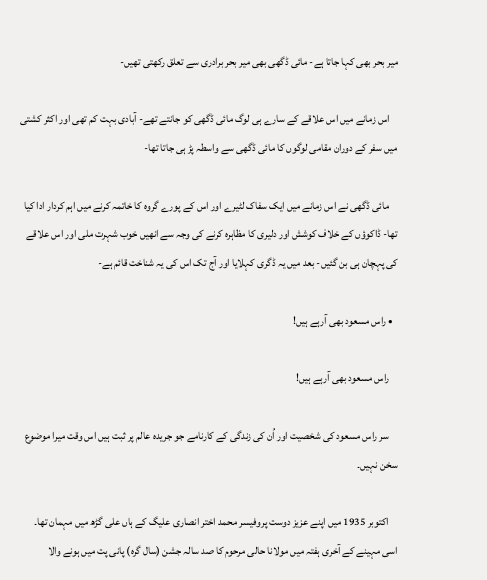میر بحر بھی کہا جاتا ہے- مائی ڈگھی بھی میر بحر برادری سے تعلق رکھتی تھیں-

    اس زمانے میں اس علاقے کے سارے ہی لوگ مائی ڈگھی کو جانتے تھے- آبادی بہت کم تھی اور اکثر کشتی میں سفر کے دوران مقامی لوگوں کا مائی ڈگھی سے واسطہ پڑ ہی جاتا تھا-

    مائی ڈگھی نے اس زمانے میں ایک سفاک لٹیرے اور اس کے پورے گروہ کا خاتمہ کرنے میں اہم کردار ادا کیا تھا- ڈاکوؤں کے خلاف کوشش اور دلیری کا مظاہرہ کرنے کی وجہ سے انھیں خوب شہرت ملی اور اس علاقے کی پہچان ہی بن گئیں- بعد میں یہ ڈگری کہلایا اور آج تک اس کی یہ شناخت قائم ہے-

  • راس مسعود بھی آرہے ہیں!

    راس مسعود بھی آرہے ہیں!

    سر راس مسعود کی شخصیت اور اُن کی زندگی کے کارنامے جو جریدہ عالم پر ثبت ہیں اس وقت میرا موضوع سخن نہیں۔

    اکتوبر 1935 میں اپنے عزیز دوست پروفیسر محمد اختر انصاری علیگ کے ہاں علی گڑھ میں مہمان تھا۔ اسی مہینے کے آخری ہفتہ میں مولانا حالی مرحوم کا صد سالہ جشن (سال گرہ) پانی پت میں ہونے والا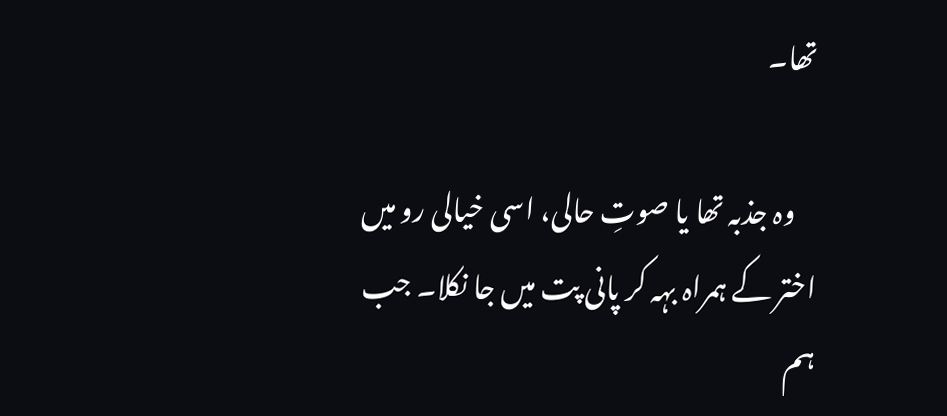تھا۔

    وہ جذبہ تھا یا صوتِ حالی، اسی خیالی رو میں اختر کے ہمراہ بہہ کر پانی پت میں جا نکلا۔ جب ہم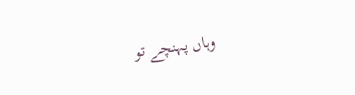وہاں پہنچے تو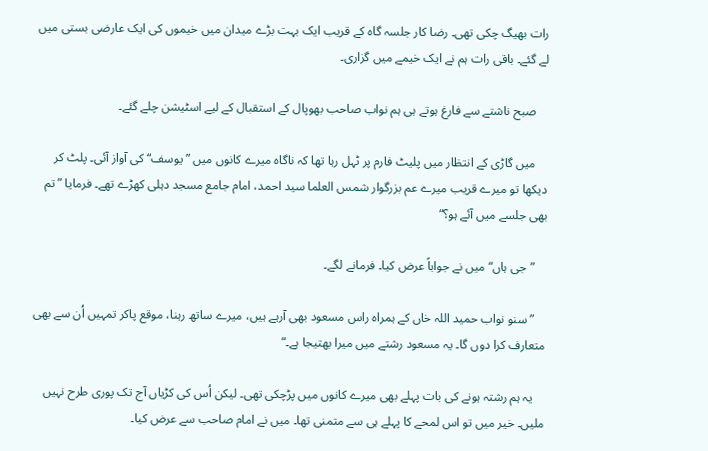رات بھیگ چکی تھی۔ رضا کار جلسہ گاہ کے قریب ایک بہت بڑے میدان میں خیموں کی ایک عارضی بستی میں لے گئے۔ باقی رات ہم نے ایک خیمے میں گزاری۔

    صبح ناشتے سے فارغ ہوتے ہی ہم نواب صاحب بھوپال کے استقبال کے لیے اسٹیشن چلے گئے۔

    میں گاڑی کے انتظار میں پلیٹ فارم پر ٹہل رہا تھا کہ ناگاہ میرے کانوں میں ”یوسف“ کی آواز آئی۔ پلٹ کر دیکھا تو میرے قریب میرے عم بزرگوار شمس العلما سید احمد، امام جامع مسجد دہلی کھڑے تھے۔ فرمایا ”تم بھی جلسے میں آئے ہو؟“

    ”جی ہاں“ میں نے جواباً عرض کیا۔ فرمانے لگے۔

    ”سنو نواب حمید اللہ خاں کے ہمراہ راس مسعود بھی آرہے ہیں، میرے ساتھ رہنا، موقع پاکر تمہیں اُن سے بھی متعارف کرا دوں گا۔ یہ مسعود رشتے میں میرا بھتیجا ہے۔“

    یہ ہم رشتہ ہونے کی بات پہلے بھی میرے کانوں میں پڑچکی تھی۔ لیکن اُس کی کڑیاں آج تک پوری طرح نہیں ملیں۔ خیر میں تو اس لمحے کا پہلے ہی سے متمنی تھا۔ میں نے امام صاحب سے عرض کیا۔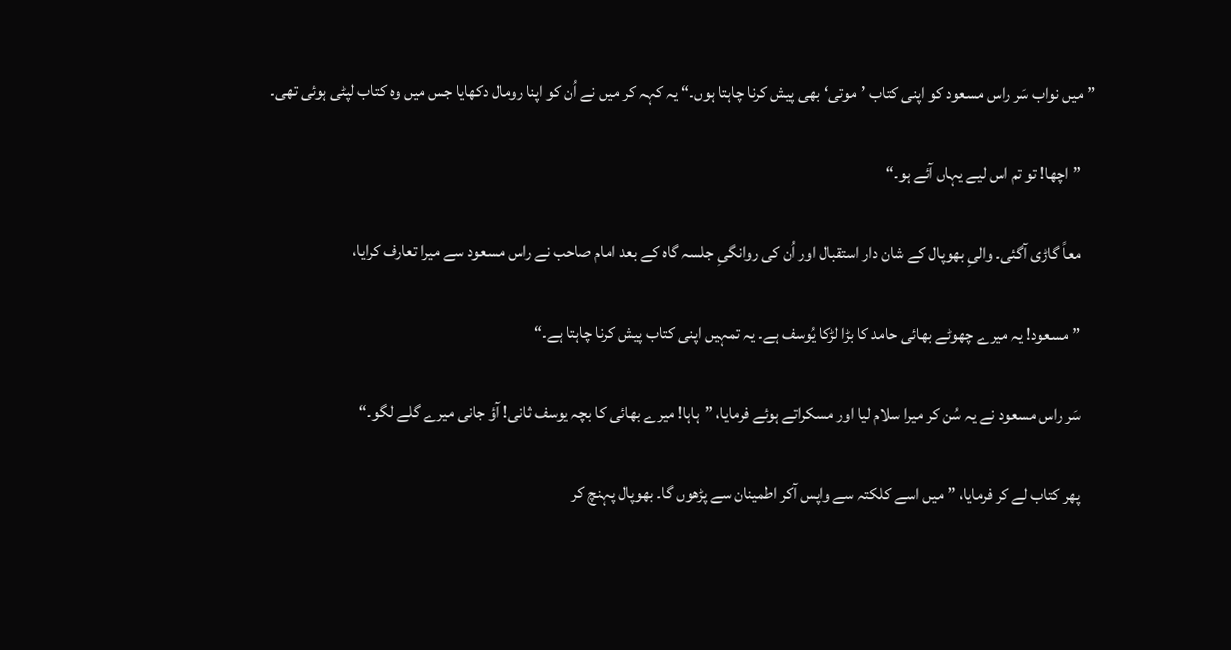”میں نواب سَر راس مسعود کو اپنی کتاب ’موتی‘ بھی پیش کرنا چاہتا ہوں۔“ یہ کہہ کر میں نے اُن کو اپنا رومال دکھایا جس میں وہ کتاب لپٹی ہوئی تھی۔

    ”اچھا! تو تم اس لیے یہاں آئے ہو۔“

    معاً گاڑی آگئی۔ والیِ بھوپال کے شان دار استقبال اور اُن کی روانگیِ جلسہ گاہ کے بعد امام صاحب نے راس مسعود سے میرا تعارف کرایا،

    ”مسعود! یہ میرے چھوٹے بھائی حامد کا بڑا لڑکا یُوسف ہے۔ یہ تمہیں اپنی کتاب پیش کرنا چاہتا ہے۔“

    سَر راس مسعود نے یہ سُن کر میرا سلام لیا اور مسکراتے ہوئے فرمایا، ”ہاہا! میرے بھائی کا بچہ یوسف ثانی! آؤ جانی میرے گلے لگو۔“

    پھر کتاب لے کر فرمایا، ”میں اسے کلکتہ سے واپس آکر اطمینان سے پڑھوں گا۔ بھوپال پہنچ کر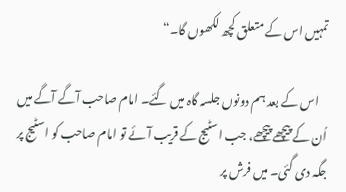تمہیں اس کے متعلق کچھ لکھوں گا۔“

    اس کے بعد ہم دونوں جلسہ گاہ میں گئے۔ امام صاحب آگے آگے میں اُن کے پیچھے پیچھے، جب اسٹیج کے قریب آئے تو امام صاحب کو اسٹیج پر جگہ دی گئی۔ میں فرش پر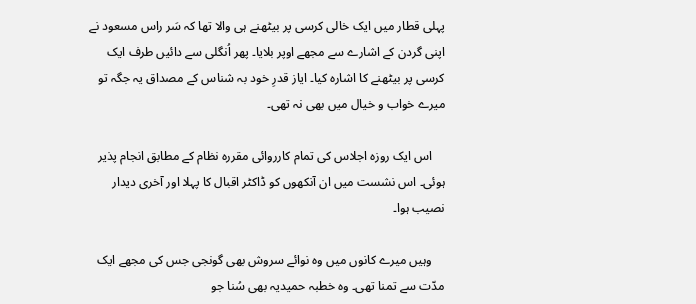پہلی قطار میں ایک خالی کرسی پر بیٹھنے ہی والا تھا کہ سَر راس مسعود نے اپنی گردن کے اشارے سے مجھے اوپر بلایا۔ پھر اُنگلی سے دائیں طرف ایک کرسی پر بیٹھنے کا اشارہ کیا۔ ایاز قدرِ خود بہ شناس کے مصداق یہ جگہ تو میرے خواب و خیال میں بھی نہ تھی۔

    اس ایک روزہ اجلاس کی تمام کارروائی مقررہ نظام کے مطابق انجام پذیر ہوئی۔ اس نشست میں ان آنکھوں کو ڈاکٹر اقبال کا پہلا اور آخری دیدار نصیب ہوا۔

    وہیں میرے کانوں میں وہ نوائے سروش بھی گونجی جس کی مجھے ایک مدّت سے تمنا تھی۔ وہ خطبہ حمیدیہ بھی سُنا جو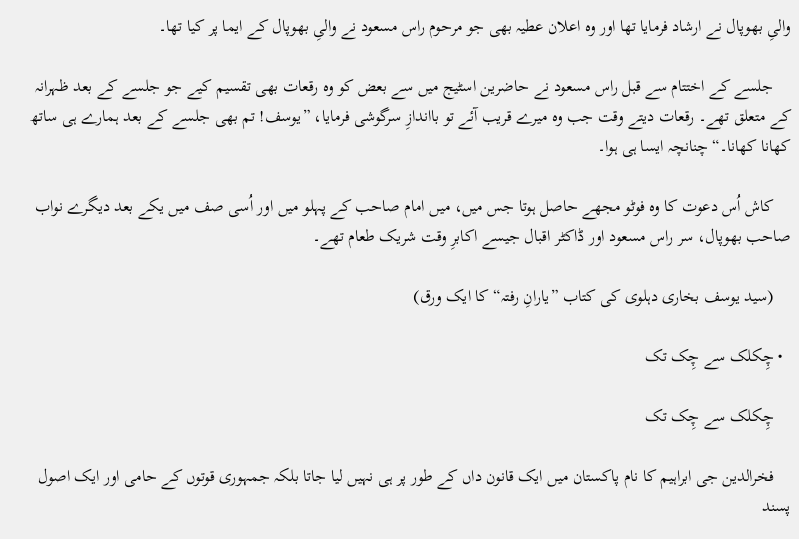والیِ بھوپال نے ارشاد فرمایا تھا اور وہ اعلان عطیہ بھی جو مرحوم راس مسعود نے والیِ بھوپال کے ایما پر کیا تھا۔

    جلسے کے اختتام سے قبل راس مسعود نے حاضرین اسٹیج میں سے بعض کو وہ رقعات بھی تقسیم کیے جو جلسے کے بعد ظہرانہ کے متعلق تھے۔ رقعات دیتے وقت جب وہ میرے قریب آئے تو بااندازِ سرگوشی فرمایا، ”یوسف! تم بھی جلسے کے بعد ہمارے ہی ساتھ کھانا کھانا۔“ چنانچہ ایسا ہی ہوا۔

    کاش اُس دعوت کا وہ فوٹو مجھے حاصل ہوتا جس میں، میں امام صاحب کے پہلو میں اور اُسی صف میں یکے بعد دیگرے نواب صاحب بھوپال، سر راس مسعود اور ڈاکٹر اقبال جیسے اکابرِ وقت شریک طعام تھے۔

    (سید یوسف بخاری دہلوی کی کتاب ”یارانِ رفتہ“ کا ایک ورق)

  • چِکلک سے چِک تک

    چِکلک سے چِک تک

    فخرالدین جی ابراہیم کا نام پاکستان میں ایک قانون داں کے طور پر ہی نہیں لیا جاتا بلکہ جمہوری قوتوں کے حامی اور ایک اصول پسند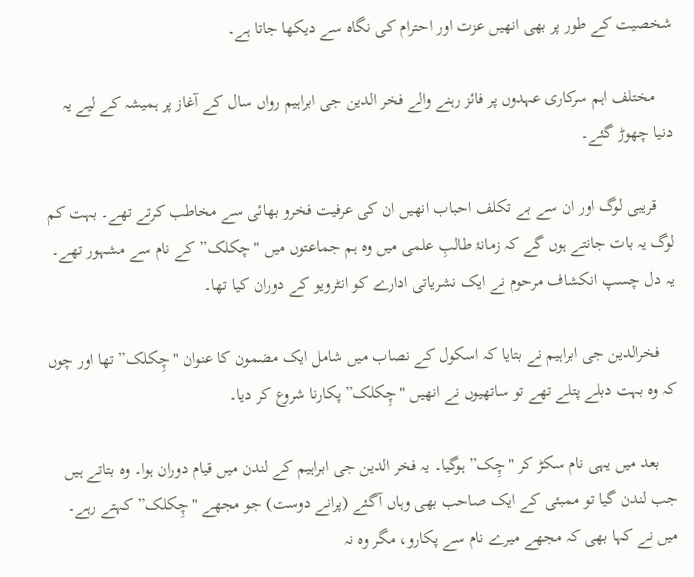شخصیت کے طور پر بھی انھیں‌ عزت اور احترام کی نگاہ سے دیکھا جاتا ہے۔

    مختلف اہم سرکاری عہدوں پر فائز رہنے والے فخر الدین جی ابراہیم رواں سال کے آغاز پر ہمیشہ کے لیے یہ دنیا چھوڑ گئے۔

    قریبی لوگ اور ان سے بے تکلف احباب انھیں ان کی عرفیت فخرو بھائی سے مخاطب کرتے تھے۔ بہت کم لوگ یہ بات جانتے ہوں گے کہ زمانۂ طالبِ علمی میں وہ ہم جماعتوں میں "چکلک” کے نام سے مشہور تھے۔ یہ دل چسپ انکشاف مرحوم نے ایک نشریاتی ادارے کو انٹرویو کے دوران کیا تھا۔

    فخرالدین جی ابراہیم نے بتایا کہ اسکول کے نصاب میں شامل ایک مضمون کا عنوان "چِکلک” تھا اور چوں کہ وہ بہت دبلے پتلے تھے تو ساتھیوں نے انھیں "چِکلک” پکارنا شروع کر دیا۔

    بعد میں یہی نام سکڑ کر "چِک” ہوگیا۔ یہ فخر الدین جی ابراہیم کے لندن میں قیام دوران ہوا۔ وہ بتاتے ہیں جب لندن گیا تو ممبئی کے ایک صاحب بھی وہاں آگئے (پرانے دوست) جو مجھے "چِکلک” کہتے رہے۔ میں نے کہا بھی کہ مجھے میرے نام سے پکارو، مگر وہ نہ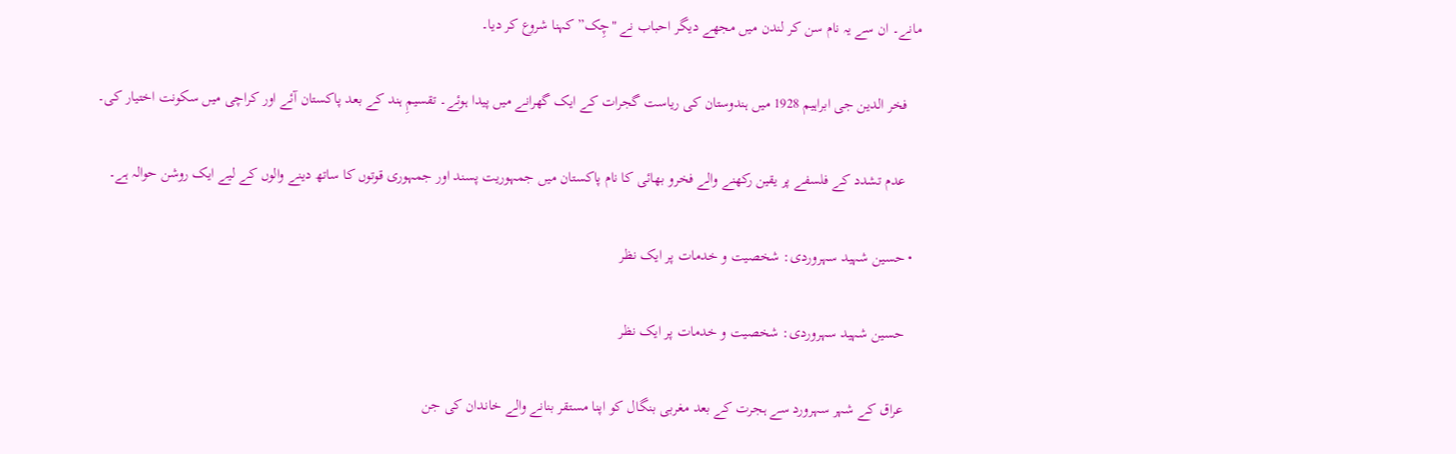مانے۔ ان سے یہ نام سن کر لندن میں مجھے دیگر احباب نے "چِک” کہنا شروع کر دیا۔

    فخر الدین جی ابراہیم 1928 میں ہندوستان کی ریاست گجرات کے ایک گھرانے میں پیدا ہوئے۔ تقسیمِ ہند کے بعد پاکستان آئے اور کراچی میں سکونت اختیار کی۔

    عدم تشدد کے فلسفے پر یقین رکھنے والے فخرو بھائی کا نام پاکستان میں جمہوریت پسند اور جمہوری قوتوں کا ساتھ دینے والوں کے لیے ایک روشن حوالہ ہے۔

  • حسین شہید سہروردی: شخصیت و خدمات پر ایک نظر

    حسین شہید سہروردی: شخصیت و خدمات پر ایک نظر

    عراق کے شہر سہرورد سے ہجرت کے بعد مغربی بنگال کو اپنا مستقر بنانے والے خاندان کی جن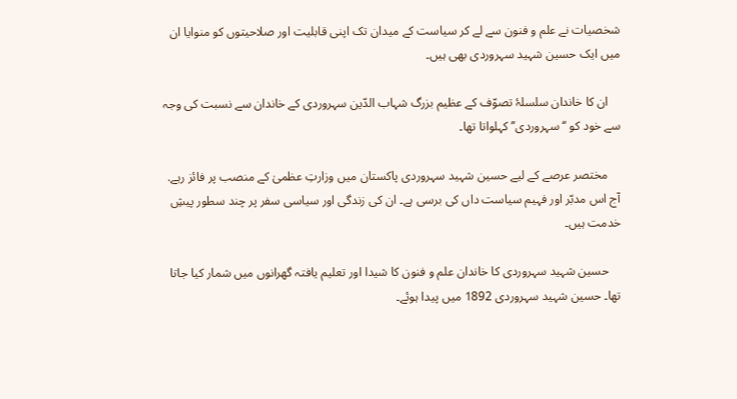شخصیات نے علم و فنون سے لے کر سیاست کے میدان تک اپنی قابلیت اور صلاحیتوں کو منوایا ان میں ایک حسین شہید سہروردی بھی ہیں۔

    ان کا خاندان سلسلۂ تصوّف کے عظیم بزرگ شہاب الدّین سہروردی کے خاندان سے نسبت کی وجہ سے خود کو ‘‘سہروردی’’ کہلواتا تھا۔

    مختصر عرصے کے لیے حسین شہید سہروردی پاکستان میں وزارتِ عظمیٰ کے منصب پر فائز رہے. آج اس مدبّر اور فہیم سیاست داں کی برسی ہے۔ ان کی زندگی اور سیاسی سفر پر چند سطور پیشِ خدمت ہیں۔

    حسین شہید سہروردی کا خاندان علم و فنون کا شیدا اور تعلیم یافتہ گھرانوں میں شمار کیا جاتا تھا۔ حسین شہید سہروردی 1892 میں پیدا ہوئے۔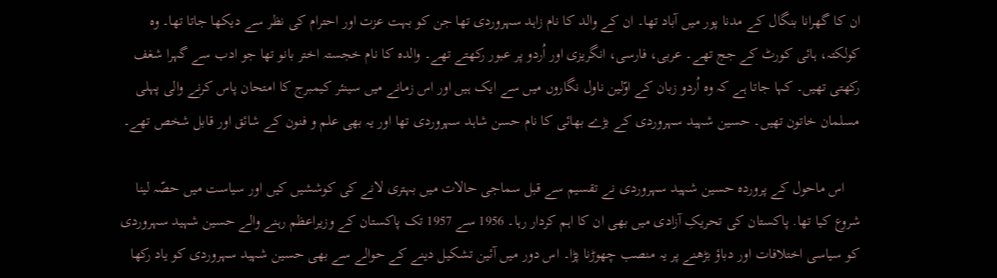ان کا گھرانا بنگال کے مدنا پور میں آباد تھا۔ ان کے والد کا نام زاہد سہروردی تھا جن کو بہت عزت اور احترام کی نظر سے دیکھا جاتا تھا۔ وہ کولکتہ، ہائی کورٹ کے جج تھے۔ عربی، فارسی، انگریزی اور اُردو پر عبور رکھتے تھے۔ والدہ کا نام خجستہ اختر بانو تھا جو ادب سے گہرا شغف رکھتی تھیں۔ کہا جاتا ہے کہ وہ اُردو زبان کے اوّلین ناول نگاروں میں سے ایک ہیں اور اس زمانے میں سینئر کیمبرج کا امتحان پاس کرنے والی پہلی مسلمان خاتون تھیں۔ حسین شہید سہروردی کے بڑے بھائی کا نام حسن شاہد سہروردی تھا اور یہ بھی علم و فنون کے شائق اور قابل شخص تھے۔

    اس ماحول کے پروردہ حسین شہید سہروردی نے تقسیم سے قبل سماجی حالات میں بہتری لانے کی کوششیں کیں اور سیاست میں حصّہ لینا شروع کیا تھا. پاکستان کی تحریکِ آزادی میں بھی ان کا اہم کردار رہا۔ 1956 سے 1957 تک پاکستان کے وزیراعظم رہنے والے حسین شہید سہروردی کو سیاسی اختلافات اور دباؤ بڑھنے پر یہ منصب چھوڑنا پڑا۔ اس دور میں‌ آئین تشکیل دینے کے حوالے سے بھی حسین شہید سہروردی کو یاد رکھا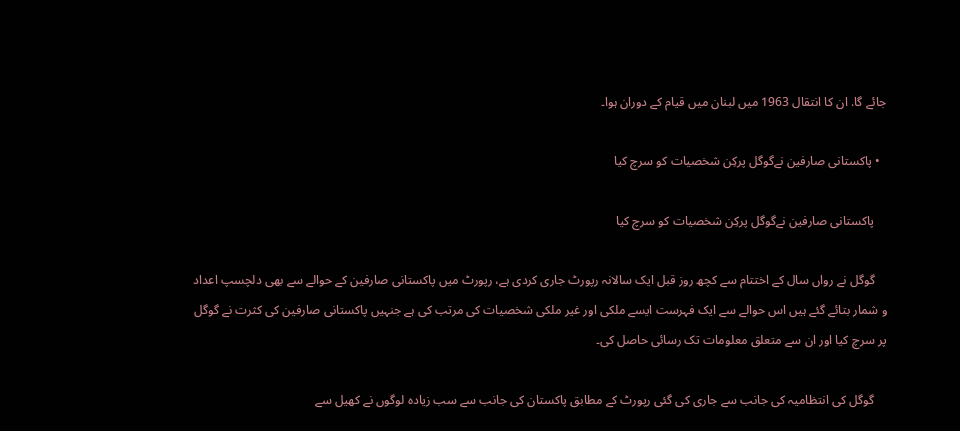جائے گا. ان کا انتقال 1963 میں لبنان میں قیام کے دوران ہوا۔

  • پاکستانی صارفین نےگوگل پرکِن شخصیات کو سرچ کیا

    پاکستانی صارفین نےگوگل پرکِن شخصیات کو سرچ کیا

    گوگل نے رواں سال کے اختتام سے کچھ روز قبل ایک سالانہ رپورٹ جاری کردی ہے، رپورٹ میں پاکستانی صارفین کے حوالے سے بھی دلچسپ اعداد و شمار بتائے گئے ہیں اس حوالے سے ایک فہرست ایسے ملکی اور غیر ملکی شخصیات کی مرتب کی ہے جنہیں پاکستانی صارفین کی کثرت نے گوگل پر سرچ کیا اور ان سے متعلق معلومات تک رسائی حاصل کی۔

    گوگل کی انتظامیہ کی جانب سے جاری کی گئی رپورٹ کے مطابق پاکستان کی جانب سے سب زیادہ لوگوں نے کھیل سے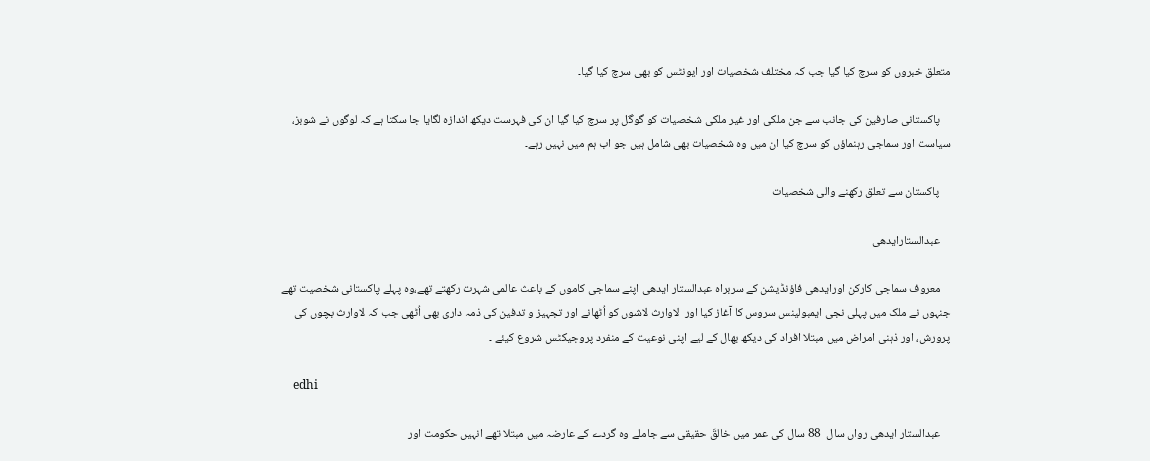متعلق خبروں کو سرچ کیا گیا جب کہ مختلف شخصیات اور ایونٹس کو بھی سرچ کیا گیا۔

    پاکستانی صارفین کی جانب سے جن ملکی اور غیر ملکی شخصیات کو گوگل پر سرچ کیا گیا ان کی فہرست دیکھ اندازہ لگایا جا سکتا ہے کہ لوگوں نے شوبز، سیاست اور سماجی رہنماؤں کو سرچ کیا ان میں وہ شخصیات بھی شامل ہیں جو اب ہم میں نہیں رہے۔

    پاکستان سے تعلق رکھنے والی شخصیات

    عبدالستارایدھی

    معروف سماجی کارکن اورایدھی فاؤنڈیشن کے سربراہ عبدالستار ایدھی اپنے سماجی کاموں کے باعث عالمی شہرت رکھتے تھے،وہ پہلے پاکستانی شخصیت تھے جنہوں نے ملک میں پہلی نجی ایمبولینس سروس کا آغاز کیا اور  لاوارث لاشوں کو اُٹھانے اور تجہیز و تدفین کی ذمہ داری بھی اُٹھی جب کہ لاوارث بچوں کی پرورش، اور ذہنی امراض میں مبتلا افراد کی دیکھ بھال کے لیے اپنی نوعیت کے منفرد پروجیکٹس شروع کیئے ۔

    edhi

    عبدالستار ایدھی رواں سال  88 سال کی عمر میں خالقَ حقیقی سے جاملے وہ گردے کے عارضہ میں مبتلا تھے انہیں حکومت اور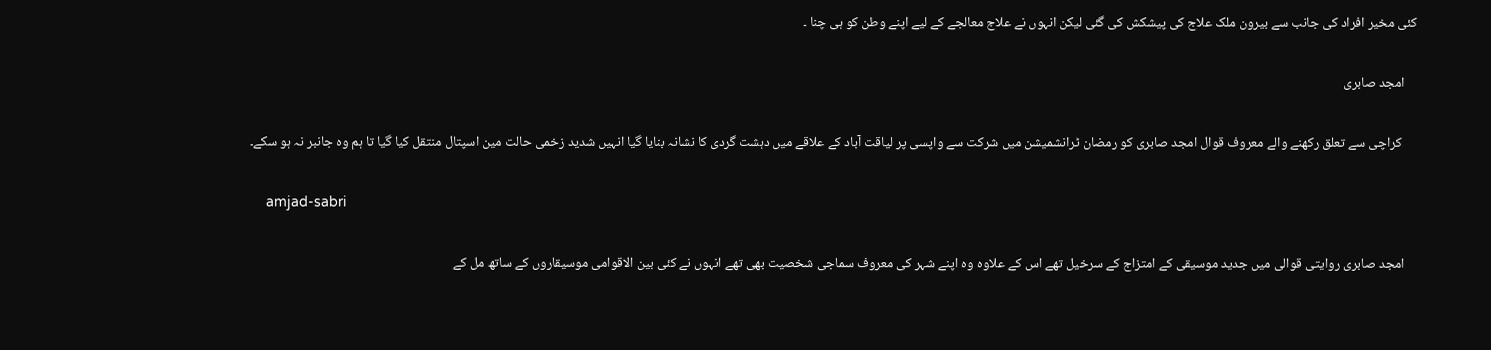کئی مخیر افراد کی جانب سے بیرون ملک علاج کی پیشکش کی گئی لیکن انہوں نے علاج معالجے کے لیے اپنے وطن کو ہی چنا ۔

    امجد صابری

     کراچی سے تعلق رکھنے والے معروف قوال امجد صابری کو رمضان ٹرانشمیشن میں شرکت سے واپسی پر لیاقت آباد کے علاقے میں دہشت گردی کا نشانہ بنایا گیا انہیں شدید زخمی حالت مین اسپتال منتقل کیا گیا تا ہم وہ جانبر نہ ہو سکے۔

    amjad-sabri

    امجد صابری روایتی قوالی میں جدید موسیقی کے امتزاج کے سرخیل تھے اس کے علاوہ وہ اپنے شہر کی معروف سماجی شخصیت بھی تھے انہوں نے کئی بین الاقوامی موسیقاروں کے ساتھ مل کے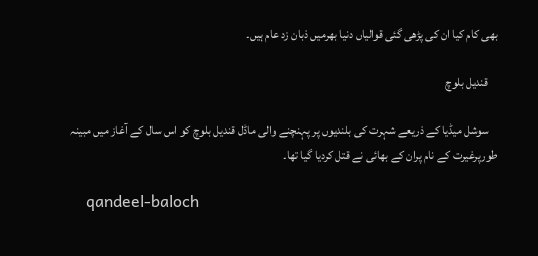بھی کام کیا ان کی پڑھی گئی قوالیاں دنیا بھرمیں ذبان زد عام ہیں۔

    قندیل بلوچ

    سوشل میڈیا کے ذریعے شہرت کی بلندیوں پر پہنچنے والی ماڈل قندیل بلوچ کو اس سال کے آغاز میں مبینہ طورپرغیرت کے نام پران کے بھائی نے قتل کردیا گیا تھا۔

    qandeel-baloch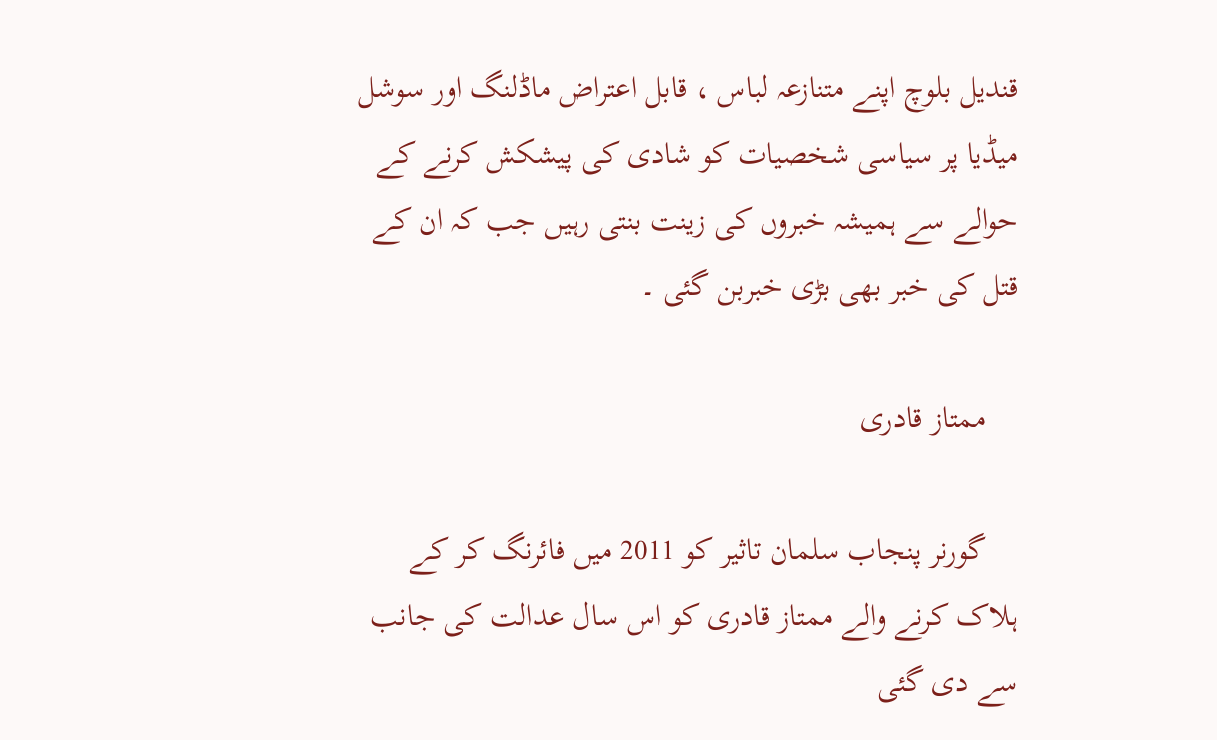قندیل بلوچ اپنے متنازعہ لباس ، قابل اعتراض ماڈلنگ اور سوشل میڈیا پر سیاسی شخصیات کو شادی کی پیشکش کرنے کے حوالے سے ہمیشہ خبروں کی زینت بنتی رہیں جب کہ ان کے قتل کی خبر بھی بڑی خبربن گئی ۔

    ممتاز قادری

    گورنر پنجاب سلمان تاثیر کو 2011 میں فائرنگ کر کے ہلاک کرنے والے ممتاز قادری کو اس سال عدالت کی جانب سے دی گئی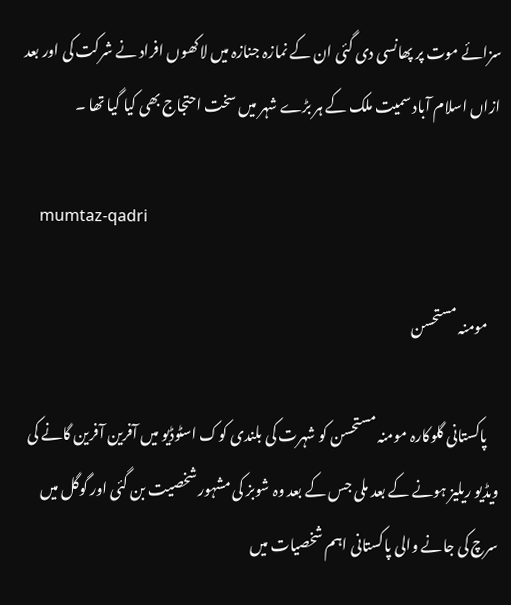سزائے موت پر پھانسی دی گئی ان کے نمازہ جنازہ میں لاکھوں افراد نے شرکت کی اور بعد ازاں اسلام آباد سمیت ملک کے ہر بڑے شہر میں سخت احتجاج بھی کیا گیا تھا ۔

    mumtaz-qadri

    مومنہ مستحسن

    پاکستانی گلوکارہ مومنہ مستحسن کو شہرت کی بلندی کوک اسٹوڈیو میں آفرین آفرین گانے کی ویڈیو ریلیز ہونے کے بعد ملی جس کے بعد وہ شوبز کی مشہور شخصیت بن گئی اور گوگل میں سرچ کی جانے والی پاکستانی اہم شخصیات میں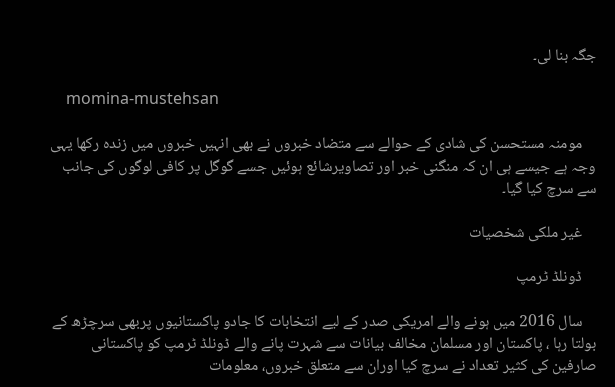جگہ بنا لی۔

    momina-mustehsan

    مومنہ مستحسن کی شادی کے حوالے سے متضاد خبروں نے بھی انہیں خبروں میں زندہ رکھا یہی وجہ ہے جیسے ہی ان کہ منگنی خبر اور تصاویرشائع ہوئیں جسے گوگل پر کافی لوگوں کی جانب سے سرچ کیا گیا۔

    غیر ملکی شخصیات

    ڈونلڈ ٹرمپ

    سال 2016 میں ہونے والے امریکی صدر کے لیے انتخابات کا جادو پاکستانیوں پربھی سرچڑھ کے بولتا رہا ، پاکستان اور مسلمان مخالف بیانات سے شہرت پانے والے ڈونلڈ ٹرمپ کو پاکستانی صارفین کی کثیر تعداد نے سرچ کیا اوران سے متعلق خبروں، معلومات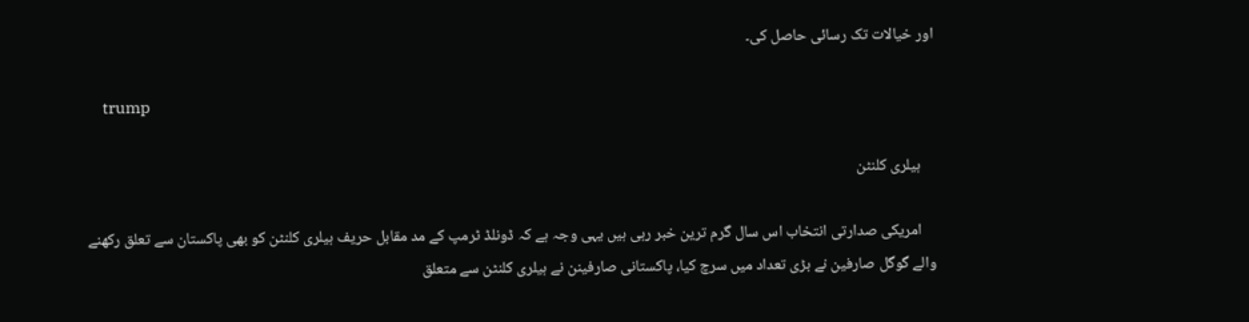اور خیالات تک رسائی حاصل کی۔

    trump

    ہیلری کلنٹن

    امریکی صدارتی انتخاب اس سال گرم ترین خبر رہی ہیں یہی وجہ ہے کہ ڈونلڈ ٹرمپ کے مد مقابل حریف ہیلری کلنٹن کو بھی پاکستان سے تعلق رکھنے والے گوگل صارفین نے بڑی تعداد میں سرچ کیا، پاکستانی صارفینن نے ہیلری کلنٹن سے متعلق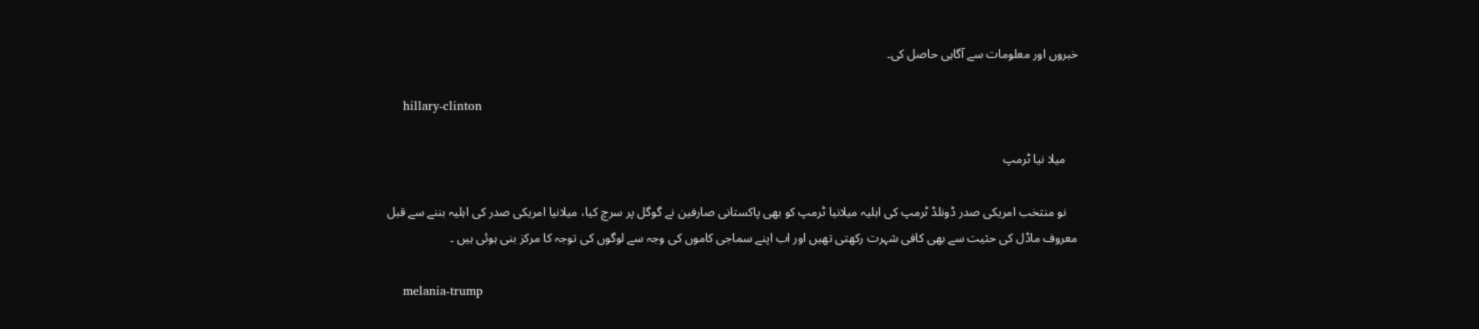خبروں اور معلومات سے آگاہی حاصل کی۔

    hillary-clinton

    میلا نیا ٹرمپ

    نو منتخب امریکی صدر ڈونلڈ ٹرمپ کی اہلیہ میلانیا ٹرمپ کو بھی پاکستانی صارفین نے گوگل پر سرچ کیا، میلانیا امریکی صدر کی اہلیہ بننے سے قبل معروف ماڈل کی حثیت سے بھی کافی شہرت رکھتی تھیں اور اب اپنے سماجی کاموں کی وجہ سے لوگوں کی توجہ کا مرکز بنی ہوئی ہیں ۔

    melania-trump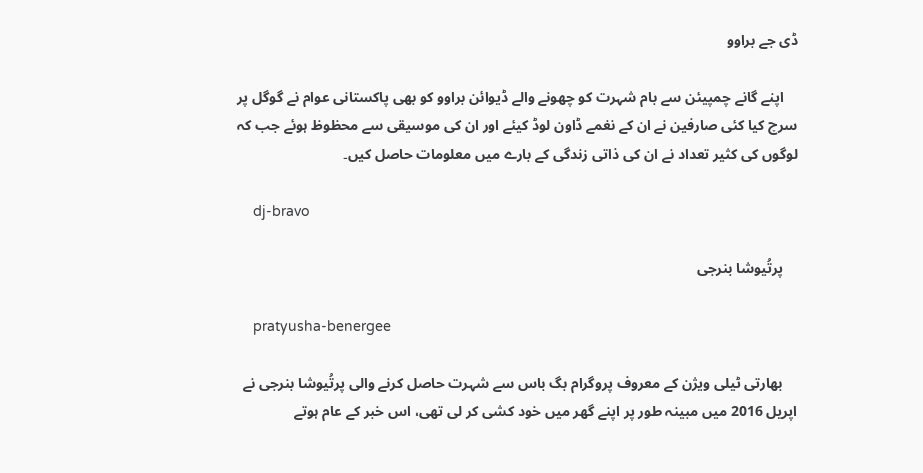ڈی جے براوو

    اپنے گانے چمپیئن سے بام شہرت کو چھونے والے ڈیوائن براوو کو بھی پاکستانی عوام نے گوگل پر سرچ کیا کئی صارفین نے ان کے نغمے ڈاون لوڈ کیئے اور ان کی موسیقی سے محظوظ ہوئے جب کہ لوگوں کی کثیر تعداد نے ان کی ذاتی زندگی کے بارے میں معلومات حاصل کیں۔

    dj-bravo

    پرتُیوشا بنرجی

    pratyusha-benergee

    بھارتی ٹیلی ویژن کے معروف پروگرام بگ باس سے شہرت حاصل کرنے والی پرتُیوشا بنرجی نے اپریل 2016 میں مبینہ طور پر اپنے گھر میں خود کشی کر لی تھی، اس خبر کے عام ہوتے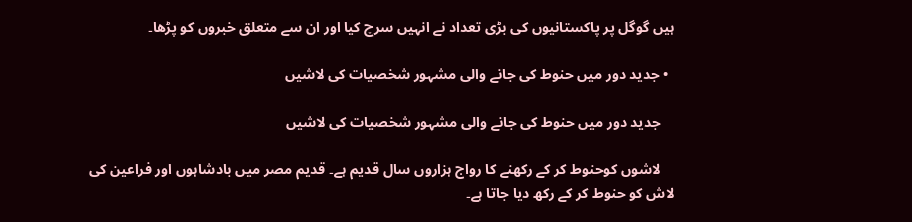ہیں گوگل پر پاکستانیوں کی بڑی تعداد نے انہیں سرچ کیا اور ان سے متعلق خبروں کو پڑھا۔

  • جدید دور میں حنوط کی جانے والی مشہور شخصیات کی لاشیں

    جدید دور میں حنوط کی جانے والی مشہور شخصیات کی لاشیں

    لاشوں کوحنوط کر کے رکھنے کا رواج ہزاروں سال قدیم ہے۔ قدیم مصر میں بادشاہوں اور فراعین کی لاش کو حنوط کر کے رکھ دیا جاتا ہے۔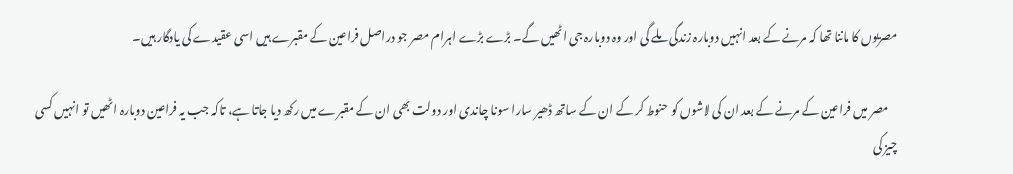مصریوں کا ماننا تھا کہ مرنے کے بعد انہیں دوبارہ زندگی ملے گی اور وہ دوبارہ جی اٹھیں گے۔ بڑے بڑے اہرام مصر جو دراصل فراعین کے مقبرے ہیں اسی عقیدے کی یادگار ہیں۔

    مصر میں فراعین کے مرنے کے بعد ان کی لاشوں کو حنوط کر کے ان کے ساتھ ڈھیر سارا سونا چاندی اور دولت بھی ان کے مقبرے میں رکھ دیا جاتا ہے، تاکہ جب یہ فراعین دوبارہ اٹھیں تو انہیں کسی چیز کی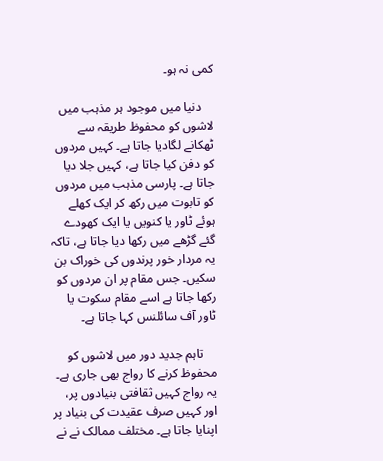کمی نہ ہو۔

    دنیا میں موجود ہر مذہب میں لاشوں کو محفوظ طریقہ سے ٹھکانے لگادیا جاتا ہے۔ کہیں مردوں کو دفن کیا جاتا ہے، کہیں جلا دیا جاتا ہے۔ پارسی مذہب میں مردوں کو تابوت میں رکھ کر ایک کھلے ہوئے ٹاور یا کنویں یا ایک کھودے گئے گڑھے میں رکھا دیا جاتا ہے، تاکہ یہ مردار خور پرندوں کی خوراک بن سکیں۔ جس مقام پر ان مردوں کو رکھا جاتا ہے اسے مقام سکوت یا ٹاور آف سائلنس کہا جاتا ہے۔

    تاہم جدید دور میں لاشوں کو محفوظ کرنے کا رواج بھی جاری ہے۔ یہ رواج کہیں ثقافتی بنیادوں پر، اور کہیں صرف عقیدت کی بنیاد پر اپنایا جاتا ہے۔ مختلف ممالک نے نے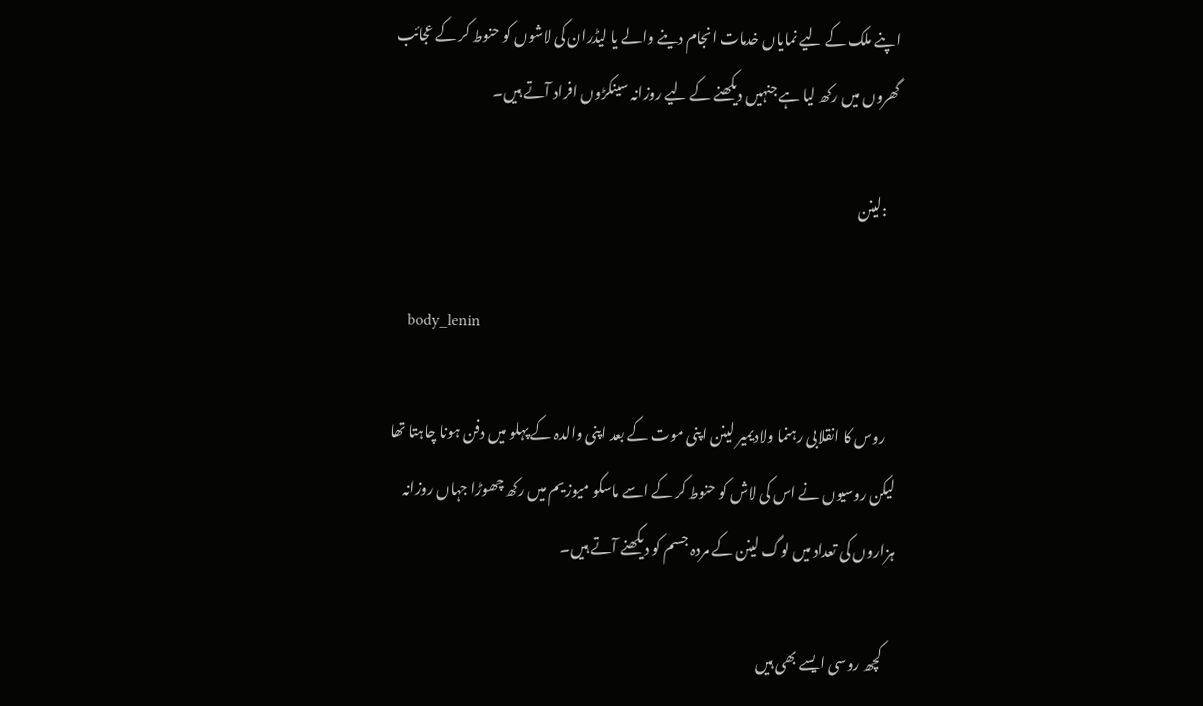اپنے ملک کے لیے نمایاں خدمات انجام دینے والے یا لیڈران کی لاشوں کو حنوط کر کے عجائب گھروں میں رکھ لیا ہے جنہیں دیکھنے کے لیے روزانہ سینکڑوں افراد آتے ہیں۔

    :لینن

    body_lenin

    روس کا انقلابی رہنما ولادیمیر لینن اپنی موت کے بعد اپنی والدہ کے پہلو میں دفن ہونا چاہتا تھا لیکن روسیوں نے اس کی لاش کو حنوط کر کے اسے ماسکو میوزیم میں رکھ چھوڑا جہاں روزانہ ہزاروں کی تعداد میں لوگ لینن کے مردہ جسم کو دیکھنے آتے ہیں۔

    کچھ روسی ایسے بھی ہیں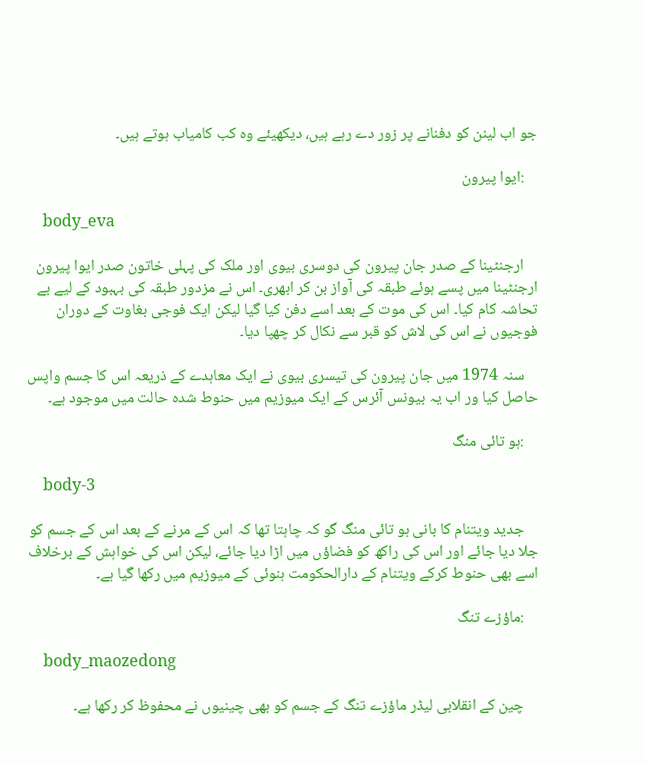جو اب لینن کو دفنانے پر زور دے رہے ہیں، دیکھیئے وہ کب کامیاب ہوتے ہیں۔

    :ایوا پیرون

    body_eva

    ارجنٹینا کے صدر جان پیرون کی دوسری بیوی اور ملک کی پہلی خاتون صدر ایوا پیرون ارجنٹینا میں پسے ہوئے طبقہ کی آواز بن کر ابھری۔ اس نے مزدور طبقہ کی بہبود کے لیے بے تحاشہ کام کیا۔ اس کی موت کے بعد اسے دفن کیا گیا لیکن ایک فوجی بغاوت کے دوران فوجیوں نے اس کی لاش کو قبر سے نکال کر چھپا دیا۔

    سنہ 1974 میں جان پیرون کی تیسری بیوی نے ایک معاہدے کے ذریعہ اس کا جسم واپس حاصل کیا ور اب یہ بیونس آئرس کے ایک میوزیم میں حنوط شدہ حالت میں موجود ہے۔

    :ہو تائی منگ

    body-3

    جدید ویتنام کا بانی ہو تائی منگ گو کہ چاہتا تھا کہ اس کے مرنے کے بعد اس کے جسم کو جلا دیا جائے اور اس کی راکھ کو فضاؤں میں اڑا دیا جائے، لیکن اس کی خواہش کے برخلاف اسے بھی حنوط کرکے ویتنام کے دارالحکومت ہنوئی کے میوزیم میں رکھا گیا ہے۔

    :ماؤزے تنگ

    body_maozedong

    چین کے انقلابی لیڈر ماؤزے تنگ کے جسم کو بھی چینیوں نے محفوظ کر رکھا ہے۔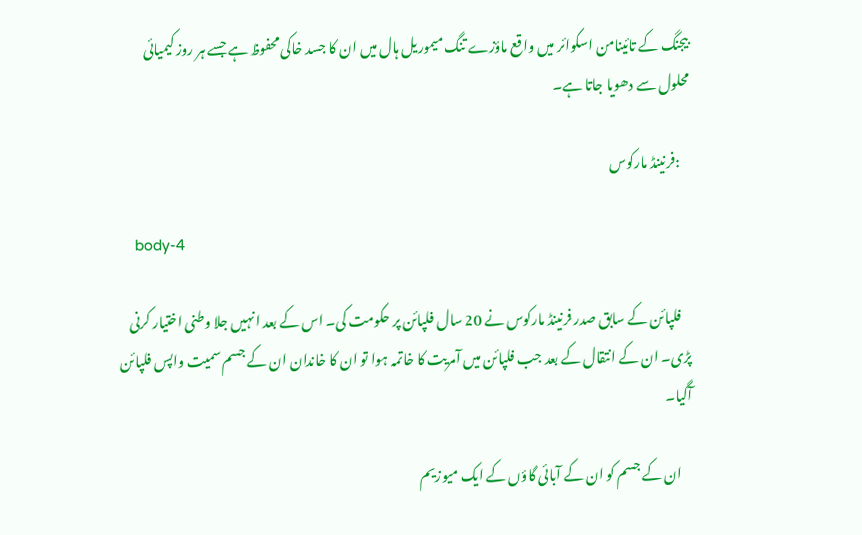بیجنگ کے تائینامن اسکوائر میں واقع ماؤزے تنگ میموریل ہال میں ان کا جسد خاکی محفوظ ہے جسے ہر روز کیمیائی محلول سے دھویا جاتا ہے۔

    :فرنینڈ مارکوس

    body-4

    فلپائن کے سابق صدر فرنینڈ مارکوس نے 20 سال فلپائن پر حکومت کی۔ اس کے بعد انہیں جلا وطنی اختیار کرنی پڑی۔ ان کے انتقال کے بعد جب فلپائن میں آمریت کا خاتمہ ہوا تو ان کا خاندان ان کے جسم سمیت واپس فلپائن آگیا۔

    ان کے جسم کو ان کے آبائی گاؤں کے ایک میوزیم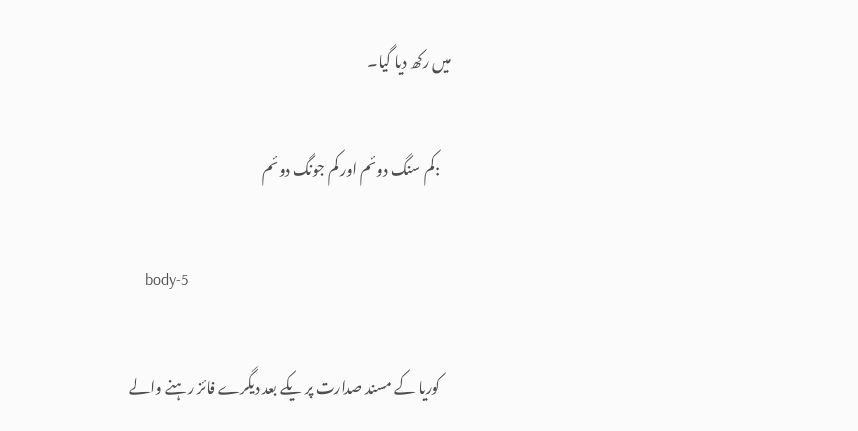میں رکھ دیا گیا۔

    :کم سنگ دوئم اور کم جونگ دوئم

    body-5

    کوریا کے مسند صدارت پر یکے بعد دیگرے فائز رہنے والے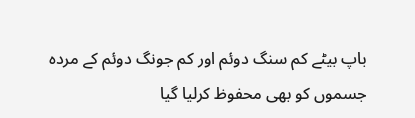باپ بیٹے کم سنگ دوئم اور کم جونگ دوئم کے مردہ جسموں کو بھی محفوظ کرلیا گیا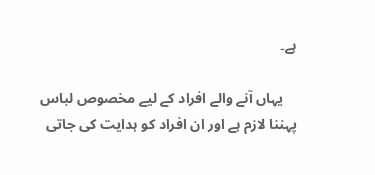ہے۔

    یہاں آنے والے افراد کے لیے مخصوص لباس پہننا لازم ہے اور ان افراد کو ہدایت کی جاتی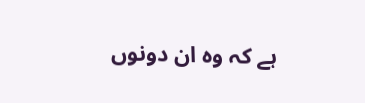ہے کہ وہ ان دونوں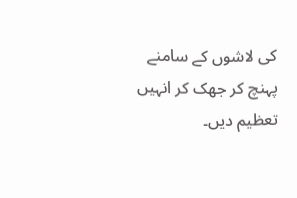کی لاشوں کے سامنے پہنچ کر جھک کر انہیں تعظیم دیں۔